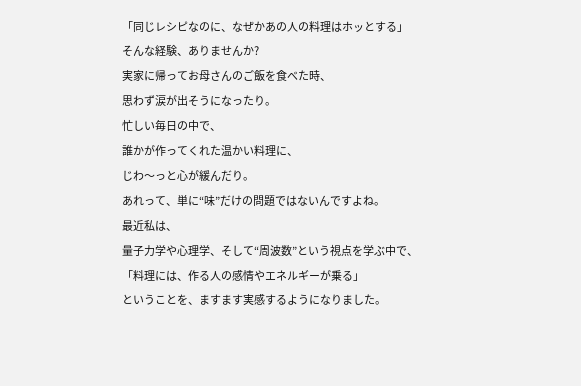「同じレシピなのに、なぜかあの人の料理はホッとする」
そんな経験、ありませんか?
実家に帰ってお母さんのご飯を食べた時、
思わず涙が出そうになったり。
忙しい毎日の中で、
誰かが作ってくれた温かい料理に、
じわ〜っと心が緩んだり。
あれって、単に“味”だけの問題ではないんですよね。
最近私は、
量子力学や心理学、そして“周波数”という視点を学ぶ中で、
「料理には、作る人の感情やエネルギーが乗る」
ということを、ますます実感するようになりました。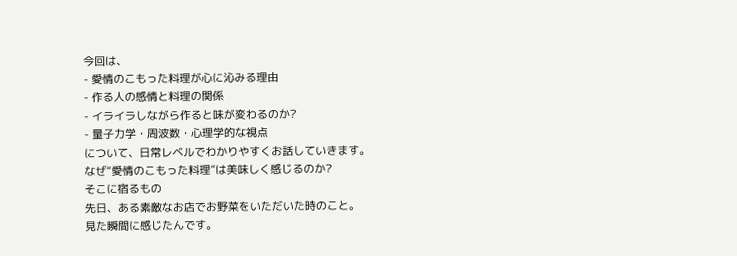今回は、
- 愛情のこもった料理が心に沁みる理由
- 作る人の感情と料理の関係
- イライラしながら作ると味が変わるのか?
- 量子力学・周波数・心理学的な視点
について、日常レベルでわかりやすくお話していきます。
なぜ“愛情のこもった料理”は美味しく感じるのか?
そこに宿るもの
先日、ある素敵なお店でお野菜をいただいた時のこと。
見た瞬間に感じたんです。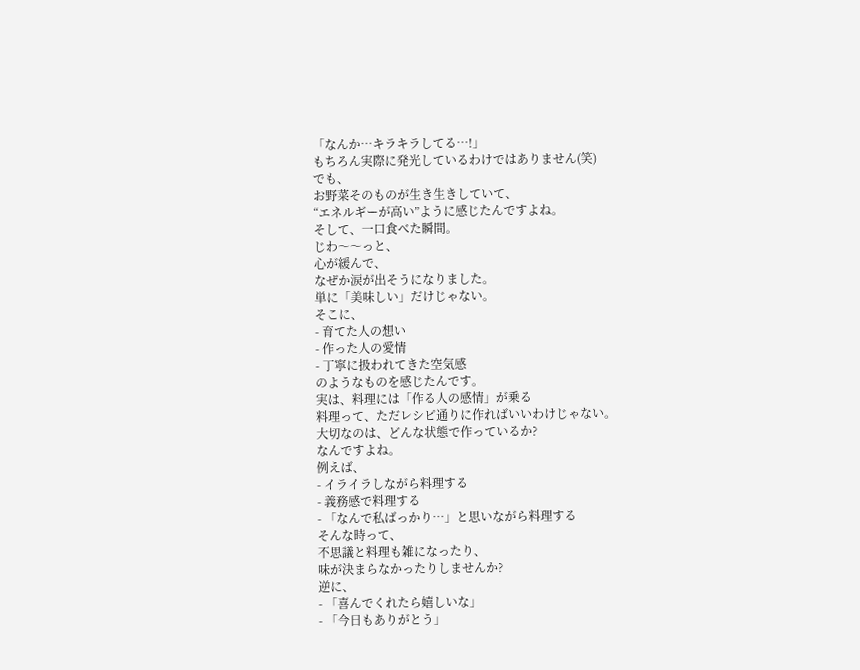「なんか…キラキラしてる…!」
もちろん実際に発光しているわけではありません(笑)
でも、
お野菜そのものが生き生きしていて、
“エネルギーが高い”ように感じたんですよね。
そして、一口食べた瞬間。
じわ〜〜っと、
心が緩んで、
なぜか涙が出そうになりました。
単に「美味しい」だけじゃない。
そこに、
- 育てた人の想い
- 作った人の愛情
- 丁寧に扱われてきた空気感
のようなものを感じたんです。
実は、料理には「作る人の感情」が乗る
料理って、ただレシピ通りに作ればいいわけじゃない。
大切なのは、どんな状態で作っているか?
なんですよね。
例えば、
- イライラしながら料理する
- 義務感で料理する
- 「なんで私ばっかり…」と思いながら料理する
そんな時って、
不思議と料理も雑になったり、
味が決まらなかったりしませんか?
逆に、
- 「喜んでくれたら嬉しいな」
- 「今日もありがとう」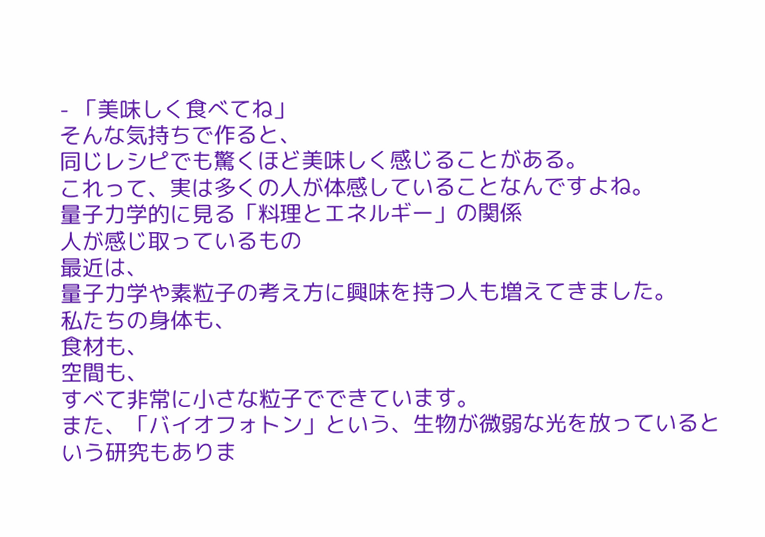- 「美味しく食べてね」
そんな気持ちで作ると、
同じレシピでも驚くほど美味しく感じることがある。
これって、実は多くの人が体感していることなんですよね。
量子力学的に見る「料理とエネルギー」の関係
人が感じ取っているもの
最近は、
量子力学や素粒子の考え方に興味を持つ人も増えてきました。
私たちの身体も、
食材も、
空間も、
すべて非常に小さな粒子でできています。
また、「バイオフォトン」という、生物が微弱な光を放っているという研究もありま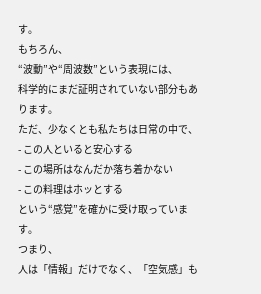す。
もちろん、
“波動”や“周波数”という表現には、
科学的にまだ証明されていない部分もあります。
ただ、少なくとも私たちは日常の中で、
- この人といると安心する
- この場所はなんだか落ち着かない
- この料理はホッとする
という“感覚”を確かに受け取っています。
つまり、
人は「情報」だけでなく、「空気感」も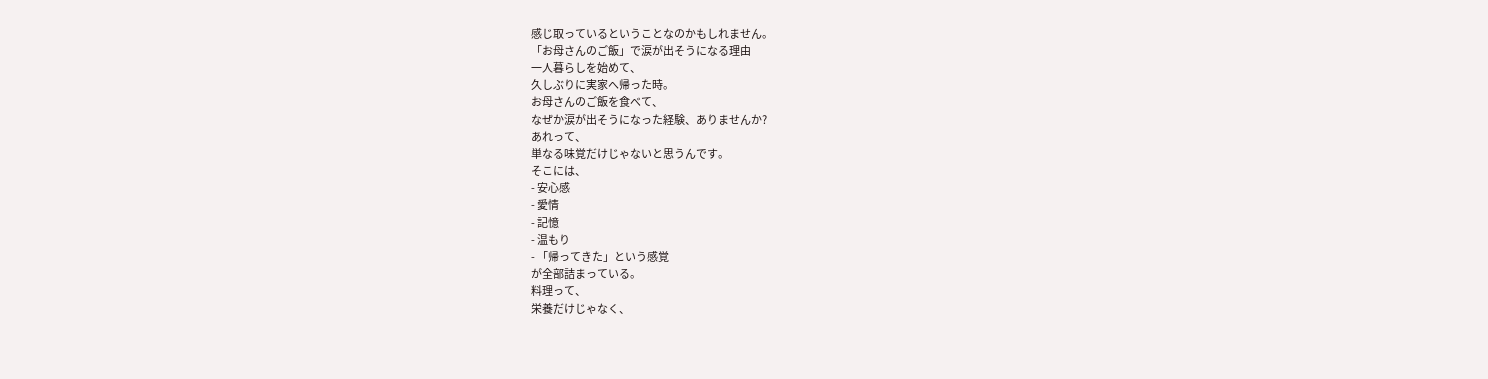感じ取っているということなのかもしれません。
「お母さんのご飯」で涙が出そうになる理由
一人暮らしを始めて、
久しぶりに実家へ帰った時。
お母さんのご飯を食べて、
なぜか涙が出そうになった経験、ありませんか?
あれって、
単なる味覚だけじゃないと思うんです。
そこには、
- 安心感
- 愛情
- 記憶
- 温もり
- 「帰ってきた」という感覚
が全部詰まっている。
料理って、
栄養だけじゃなく、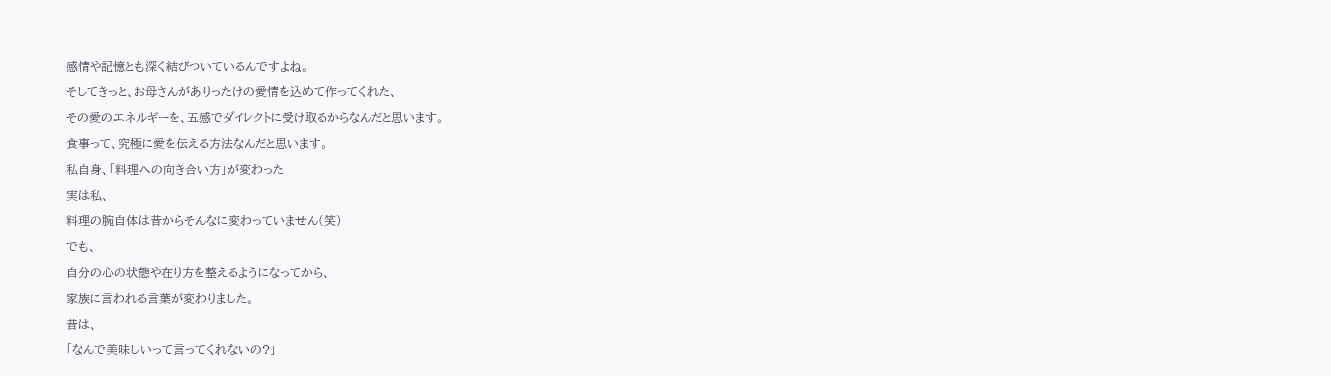感情や記憶とも深く結びついているんですよね。
そしてきっと、お母さんがありったけの愛情を込めて作ってくれた、
その愛のエネルギーを、五感でダイレクトに受け取るからなんだと思います。
食事って、究極に愛を伝える方法なんだと思います。
私自身、「料理への向き合い方」が変わった
実は私、
料理の腕自体は昔からそんなに変わっていません(笑)
でも、
自分の心の状態や在り方を整えるようになってから、
家族に言われる言葉が変わりました。
昔は、
「なんで美味しいって言ってくれないの?」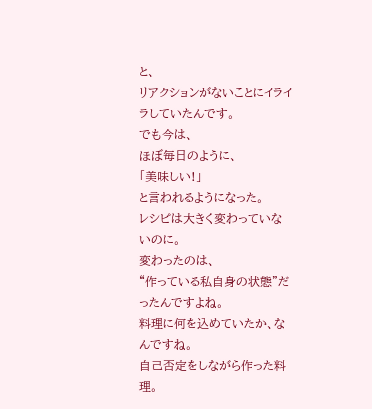と、
リアクションがないことにイライラしていたんです。
でも今は、
ほぼ毎日のように、
「美味しい!」
と言われるようになった。
レシピは大きく変わっていないのに。
変わったのは、
“作っている私自身の状態”だったんですよね。
料理に何を込めていたか、なんですね。
自己否定をしながら作った料理。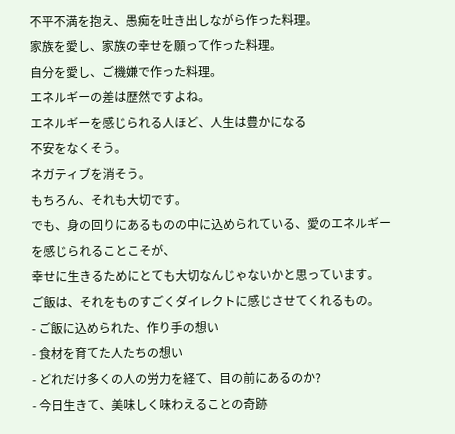不平不満を抱え、愚痴を吐き出しながら作った料理。
家族を愛し、家族の幸せを願って作った料理。
自分を愛し、ご機嫌で作った料理。
エネルギーの差は歴然ですよね。
エネルギーを感じられる人ほど、人生は豊かになる
不安をなくそう。
ネガティブを消そう。
もちろん、それも大切です。
でも、身の回りにあるものの中に込められている、愛のエネルギーを感じられることこそが、
幸せに生きるためにとても大切なんじゃないかと思っています。
ご飯は、それをものすごくダイレクトに感じさせてくれるもの。
- ご飯に込められた、作り手の想い
- 食材を育てた人たちの想い
- どれだけ多くの人の労力を経て、目の前にあるのか?
- 今日生きて、美味しく味わえることの奇跡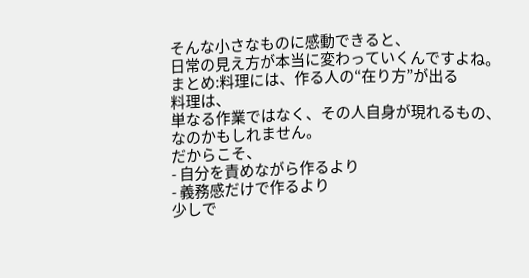そんな小さなものに感動できると、
日常の見え方が本当に変わっていくんですよね。
まとめ:料理には、作る人の“在り方”が出る
料理は、
単なる作業ではなく、その人自身が現れるもの、
なのかもしれません。
だからこそ、
- 自分を責めながら作るより
- 義務感だけで作るより
少しで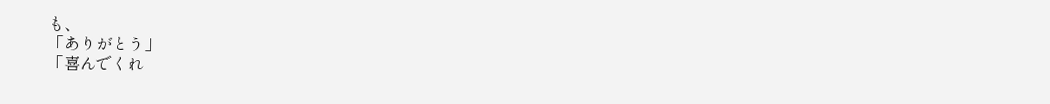も、
「ありがとう」
「喜んでくれ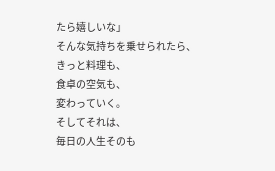たら嬉しいな」
そんな気持ちを乗せられたら、
きっと料理も、
食卓の空気も、
変わっていく。
そしてそれは、
毎日の人生そのも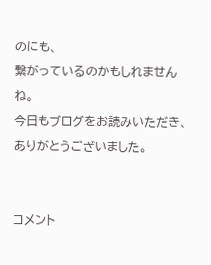のにも、
繋がっているのかもしれませんね。
今日もブログをお読みいただき、ありがとうございました。


コメント